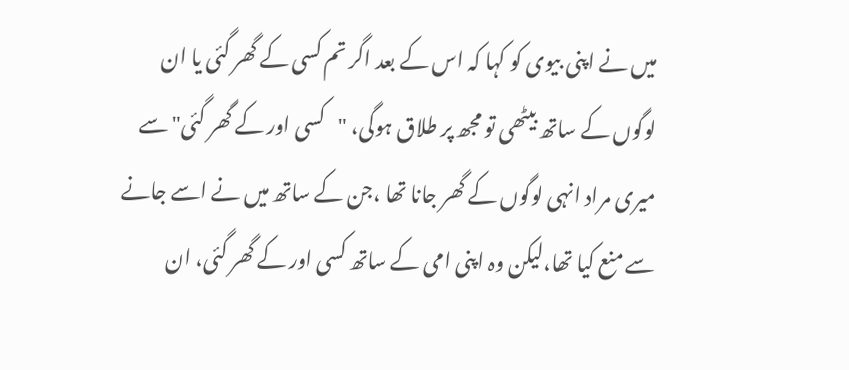میں نے اپنی بیوی کو کہا کہ اس کے بعد اگر تم کسی کے گھر گئی یا ان لوگوں کے ساتھ بیٹھی تو مجھ پر طلاق ہوگی، "کسی اور کے گھر گئی" سے میری مراد انہی لوگوں کے گھر جانا تھا ،جن کے ساتھ میں نے اسے جانے سے منع کیا تھا،لیکن وہ اپنی امی کے ساتھ کسی اور کے گھر گئی، ان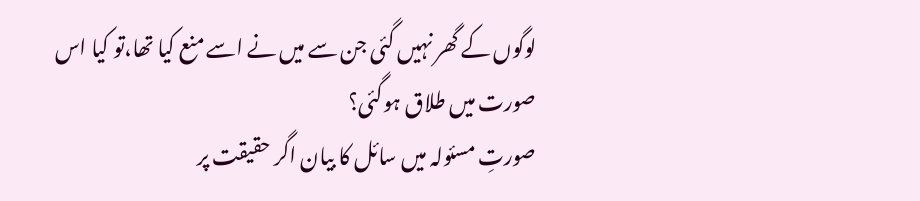لوگوں کے گھر نہیں گئی جن سے میں نے اسے منع کیا تھا،تو کیا اس صورت میں طلاق ہوگئی؟
صورتِ مسئولہ میں سائل کا بیان اگر حقیقت پر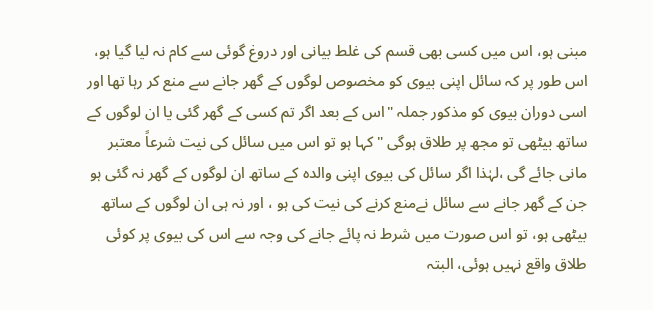مبنی ہو، اس میں کسی بھی قسم کی غلط بیانی اور دروغ گوئی سے کام نہ لیا گیا ہو، اس طور پر کہ سائل اپنی بیوی کو مخصوص لوگوں کے گھر جانے سے منع کر رہا تھا اور اسی دوران بیوی کو مذکور جملہ "اس کے بعد اگر تم کسی کے گھر گئی یا ان لوگوں کے ساتھ بیٹھی تو مجھ پر طلاق ہوگی " کہا ہو تو اس میں سائل کی نیت شرعاً معتبر مانی جائے گی ،لہٰذا اگر سائل کی بیوی اپنی والدہ کے ساتھ ان لوگوں کے گھر نہ گئی ہو جن کے گھر جانے سے سائل نےمنع کرنے کی نیت کی ہو ، اور نہ ہی ان لوگوں کے ساتھ بیٹھی ہو، تو اس صورت میں شرط نہ پائے جانے کی وجہ سے اس کی بیوی پر کوئی طلاق واقع نہیں ہوئی، البتہ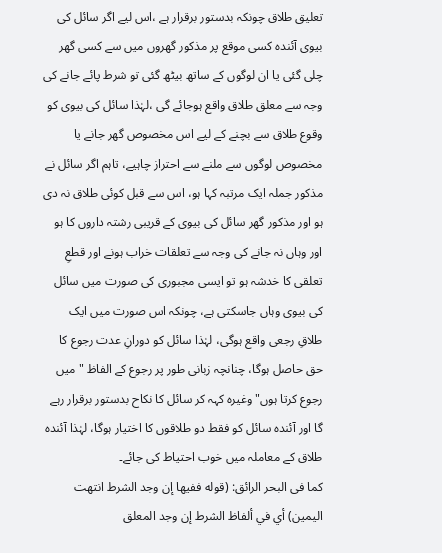تعلیق طلاق چونکہ بدستور برقرار ہے ،اس لیے اگر سائل کی بیوی آئندہ کسی موقع پر مذکور گھروں میں سے کسی گھر چلی گئی یا ان لوگوں کے ساتھ بیٹھ گئی تو شرط پائے جانے کی وجہ سے معلق طلاق واقع ہوجائے گی ،لہٰذا سائل کی بیوی کو وقوع طلاق سے بچنے کے لیے اس مخصوص گھر جانے یا مخصوص لوگوں سے ملنے سے احتراز چاہیے، تاہم اگر سائل نے مذکور جملہ ایک مرتبہ کہا ہو، اس سے قبل کوئی طلاق نہ دی ہو اور مذکور گھر سائل کی بیوی کے قریبی رشتہ داروں کا ہو اور وہاں نہ جانے کی وجہ سے تعلقات خراب ہونے اور قطعِ تعلقی کا خدشہ ہو تو ایسی مجبوری کی صورت میں سائل کی بیوی وہاں جاسکتی ہے، چونکہ اس صورت میں ایک طلاقِ رجعی واقع ہوگی، لہٰذا سائل کو دورانِ عدت رجوع کا حق حاصل ہوگا، چنانچہ زبانی طور پر رجوع کے الفاظ "میں رجوع کرتا ہوں" وغیرہ کہہ کر سائل کا نکاح بدستور برقرار رہے گا اور آئندہ سائل کو فقط دو طلاقوں کا اختیار ہوگا، لہٰذا آئندہ طلاق کے معاملہ میں خوب احتیاط کی جائے۔
کما فی البحر الرائق: (قوله ففيها إن وجد الشرط انتهت اليمين) أي في ألفاظ الشرط إن وجد المعلق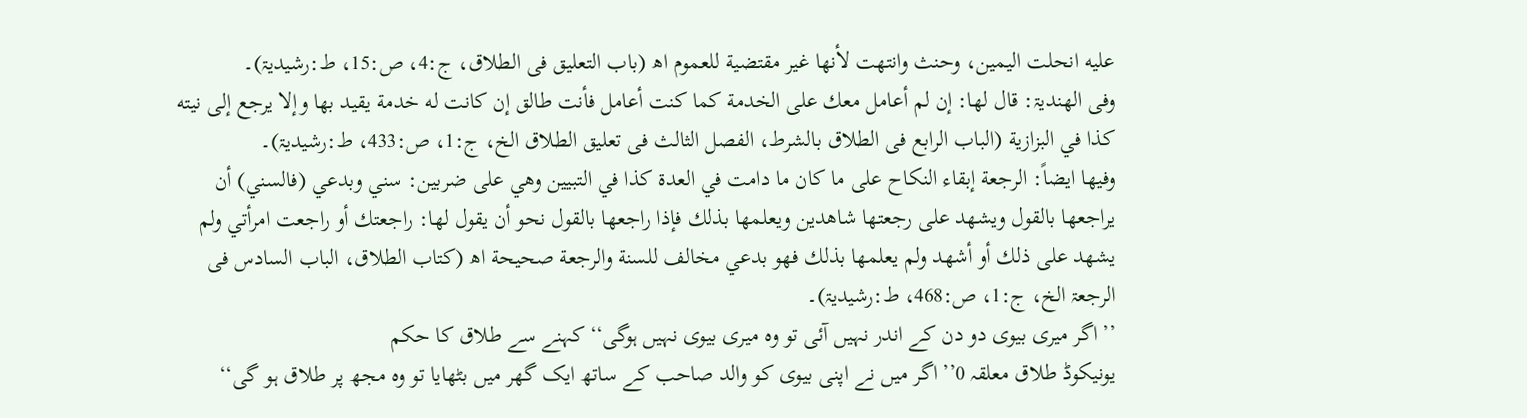عليه انحلت اليمين، وحنث وانتهت لأنها غير مقتضية للعموم اھ (باب التعلیق فی الطلاق، ج:4، ص:15، ط:رشیدیۃ)۔
وفی الھندیۃ: قال لها: إن لم أعامل معك على الخدمة كما كنت أعامل فأنت طالق إن كانت له خدمة يقيد بها وإلا يرجع إلى نيته كذا في البزازية (الباب الرابع فی الطلاق بالشرط، الفصل الثالث فی تعلیق الطلاق الخ، ج:1، ص:433، ط:رشیدیۃ)۔
وفیھا ایضاً: الرجعة إبقاء النكاح على ما كان ما دامت في العدة كذا في التبيين وهي على ضربين: سني وبدعي (فالسني) أن يراجعها بالقول ويشهد على رجعتها شاهدين ويعلمها بذلك فإذا راجعها بالقول نحو أن يقول لها: راجعتك أو راجعت امرأتي ولم يشهد على ذلك أو أشهد ولم يعلمها بذلك فهو بدعي مخالف للسنة والرجعة صحيحة اھ (کتاب الطلاق، الباب السادس فی الرجعۃ الخ، ج:1، ص:468، ط:رشیدیۃ)۔
’’اگر میری بیوی دو دن کے اندر نہیں آئی تو وہ میری بیوی نہیں ہوگی‘‘ کہنے سے طلاق کا حکم
یونیکوڈ طلاق معلقہ 0’’اگر میں نے اپنی بیوی کو والد صاحب کے ساتھ ایک گھر میں بٹھایا تو وہ مجھ پر طلاق ہو گی‘‘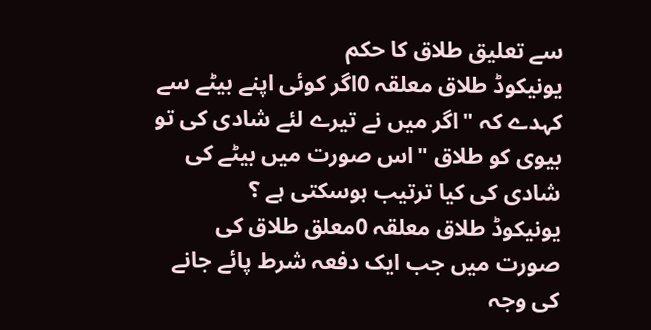سے تعلیق طلاق کا حکم
یونیکوڈ طلاق معلقہ 0اگر کوئی اپنے بیٹے سے کہدے کہ "اگر میں نے تیرے لئے شادی کی تو بیوی کو طلاق "اس صورت میں بیٹے کی شادی کی کیا ترتیب ہوسکتی ہے ؟
یونیکوڈ طلاق معلقہ 0معلق طلاق کی صورت میں جب ایک دفعہ شرط پائے جانے کی وجہ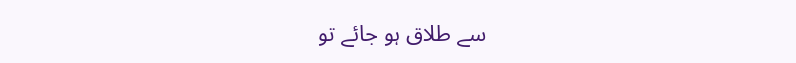سے طلاق ہو جائے تو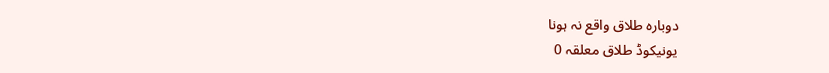دوبارہ طلاق واقع نہ ہونا
یونیکوڈ طلاق معلقہ 0